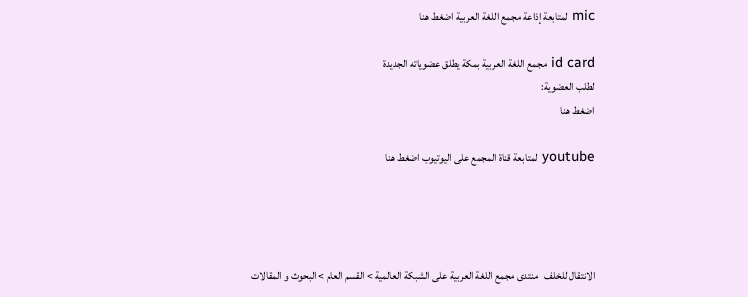mic لمتابعة إذاعة مجمع اللغة العربية اضغط هنا

id card مجمع اللغة العربية بمكة يطلق عضوياته الجديدة
لطلب العضوية:
اضغط هنا

youtube لمتابعة قناة المجمع على اليوتيوب اضغط هنا




الانتقال للخلف   منتدى مجمع اللغة العربية على الشبكة العالمية > القسم العام > البحوث و المقالات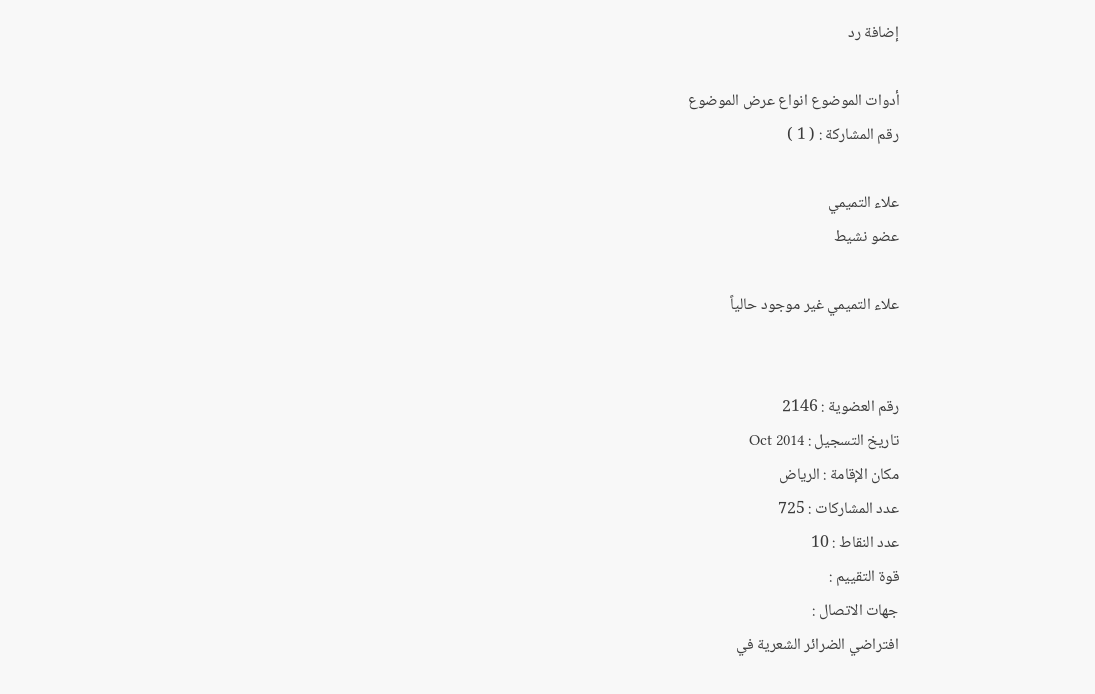إضافة رد

أدوات الموضوع انواع عرض الموضوع
رقم المشاركة : ( 1 )

علاء التميمي
عضو نشيط

علاء التميمي غير موجود حالياً


رقم العضوية : 2146
تاريخ التسجيل : Oct 2014
مكان الإقامة : الرياض
عدد المشاركات : 725
عدد النقاط : 10
قوة التقييم :
جهات الاتصال :
افتراضي الضرائر الشعرية في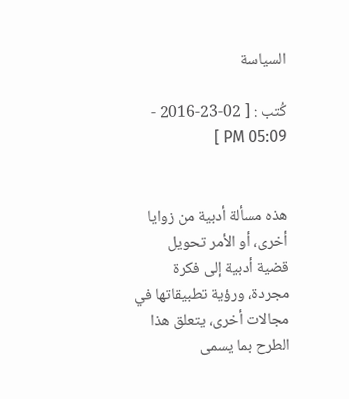السياسة

كُتب : [ 02-23-2016 - 05:09 PM ]


هذه مسألة أدبية من زوايا أخرى، أو الأمر تحويل قضية أدبية إلى فكرة مجردة، ورؤية تطبيقاتها في مجالات أخرى، يتعلق هذا الطرح بما يسمى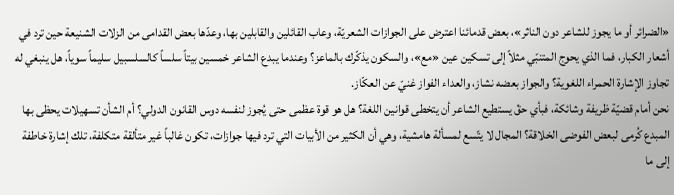«الضرائر أو ما يجوز للشاعر دون الناثر»، بعض قدمائنا اعترض على الجوازات الشعريّة، وعاب القائلين والقابلين بها، وعدّها بعض القدامى من الزلات الشنيعة حين ترد في أشعار الكبار، فما الذي يحوج المتنبّي مثلاً إلى تسكين عين «مع»، والسكون يذكّرك بالماعز؟ وعندما يبدع الشاعر خمسين بيتاً سلساً كالسلسبيل سليماً سوياً، هل ينبغي له تجاوز الإشارة الحمراء اللغوية؟ والجواز بعضه نشاز، والعداء الفواز غنيّ عن العكّاز.
نحن أمام قضيّة ظريفة وشائكة، فبأي حقّ يستطيع الشاعر أن يتخطى قوانين اللغة؟ هل هو قوة عظمى حتى يُجوز لنفسه دوس القانون الدولي؟ أم الشأن تسهيلات يحظى بها المبدع كُرمى لبعض الفوضى الخلاقة؟ المجال لا يتّسع لمسألة هامشية، وهي أن الكثير من الأبيات التي ترد فيها جوازات، تكون غالباً غير متألقة متكلفة، تلك إشارة خاطفة إلى ما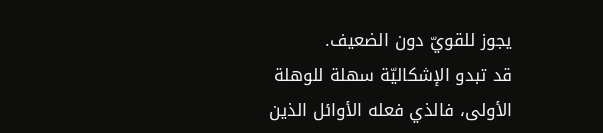يجوز للقويّ دون الضعيف.
قد تبدو الإشكاليّة سهلة للوهلة الأولى، فالذي فعله الأوائل الذين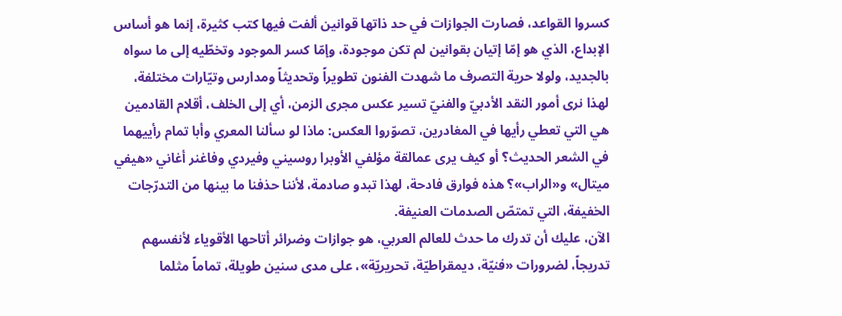كسروا القواعد، فصارت الجوازات في حد ذاتها قوانين ألفت فيها كتب كثيرة، إنما هو أساس الإبداع، الذي هو إمّا إتيان بقوانين لم تكن موجودة، وإمّا كسر الموجود وتخطّيه إلى ما سواه بالجديد، ولولا حرية التصرف ما شهدت الفنون تطويراً وتحديثاً ومدارس وتيّارات مختلفة، لهذا نرى أمور النقد الأدبيّ والفنيّ تسير عكس مجرى الزمن، أي إلى الخلف، أقلام القادمين هي التي تعطي رأيها في المغادرين، تصوّروا العكس: ماذا لو سألنا المعري وأبا تمام رأييهما في الشعر الحديث؟ أو كيف يرى عمالقة مؤلفي الأوبرا روسيني وفيردي وفاغنر أغاني «هيفي ميتال» و«الراب»؟ هذه فوارق فادحة، لهذا تبدو صادمة، لأننا حذفنا ما بينها من التدرّجات الخفيفة، التي تمتصّ الصدمات العنيفة.
الآن، عليك أن تدرك ما حدث للعالم العربي، هو جوازات وضرائر أتاحها الأقوياء لأنفسهم تدريجاً، لضرورات «فنيّة، ديمقراطيّة، تحريريّة»، على مدى سنين طويلة، تماماً مثلما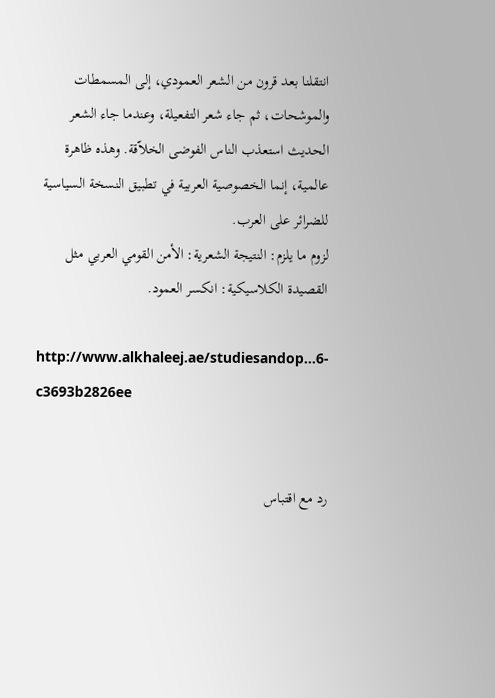انتقلنا بعد قرون من الشعر العمودي، إلى المسمطات والموشحات، ثم جاء شعر التفعيلة، وعندما جاء الشعر الحديث استعذب الناس الفوضى الخلاّقة. وهذه ظاهرة عالمية، إنما الخصوصية العربية في تطبيق النسخة السياسية للضرائر على العرب.
لزوم ما يلزم: النتيجة الشعرية: الأمن القومي العربي مثل القصيدة الكلاسيكية: انكسر العمود.

http://www.alkhaleej.ae/studiesandop...6-c3693b2826ee


رد مع اقتباس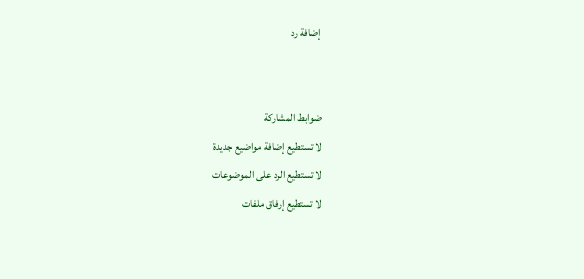إضافة رد


ضوابط المشاركة
لا تستطيع إضافة مواضيع جديدة
لا تستطيع الرد على الموضوعات
لا تستطيع إرفاق ملفات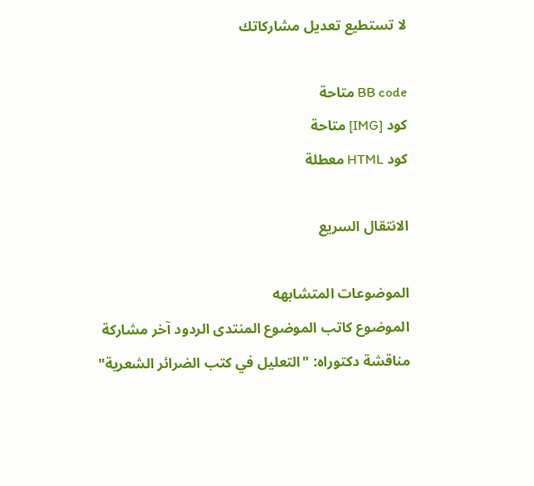لا تستطيع تعديل مشاركاتك

BB code متاحة
كود [IMG] متاحة
كود HTML معطلة

الانتقال السريع

الموضوعات المتشابهه
الموضوع كاتب الموضوع المنتدى الردود آخر مشاركة
مناقشة دكتوراه: "التعليل في كتب الضرائر الشعرية"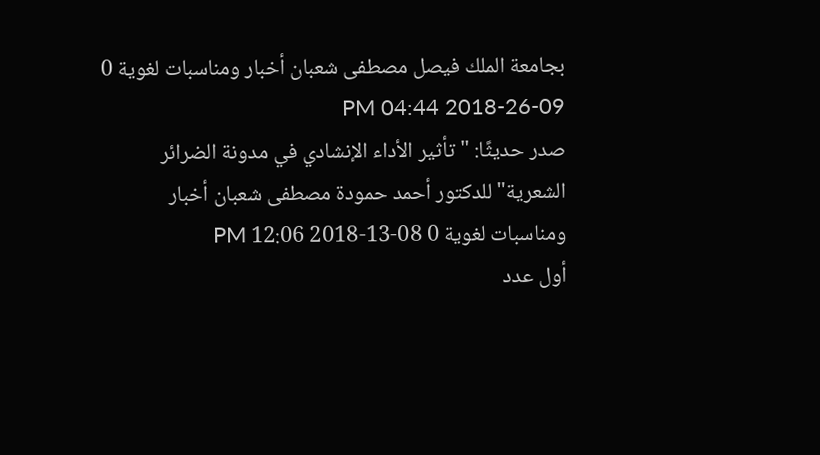بجامعة الملك فيصل مصطفى شعبان أخبار ومناسبات لغوية 0 09-26-2018 04:44 PM
صدر حديثًا: "تأثير الأداء الإنشادي في مدونة الضرائر الشعرية" للدكتور أحمد حمودة مصطفى شعبان أخبار ومناسبات لغوية 0 08-13-2018 12:06 PM
أول عدد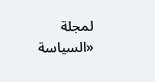لمجلة «السياسة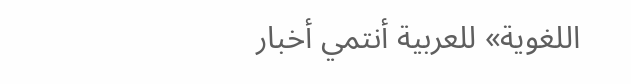اللغوية» للعربية أنتمي أخبار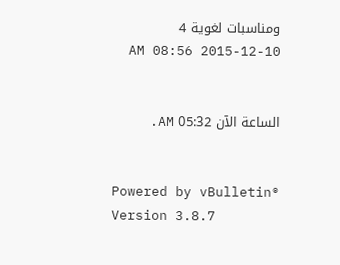ومناسبات لغوية 4 10-12-2015 08:56 AM


الساعة الآن 05:32 AM.


Powered by vBulletin® Version 3.8.7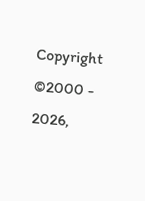Copyright ©2000 - 2026,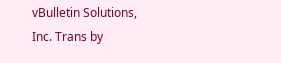vBulletin Solutions, Inc. Trans by